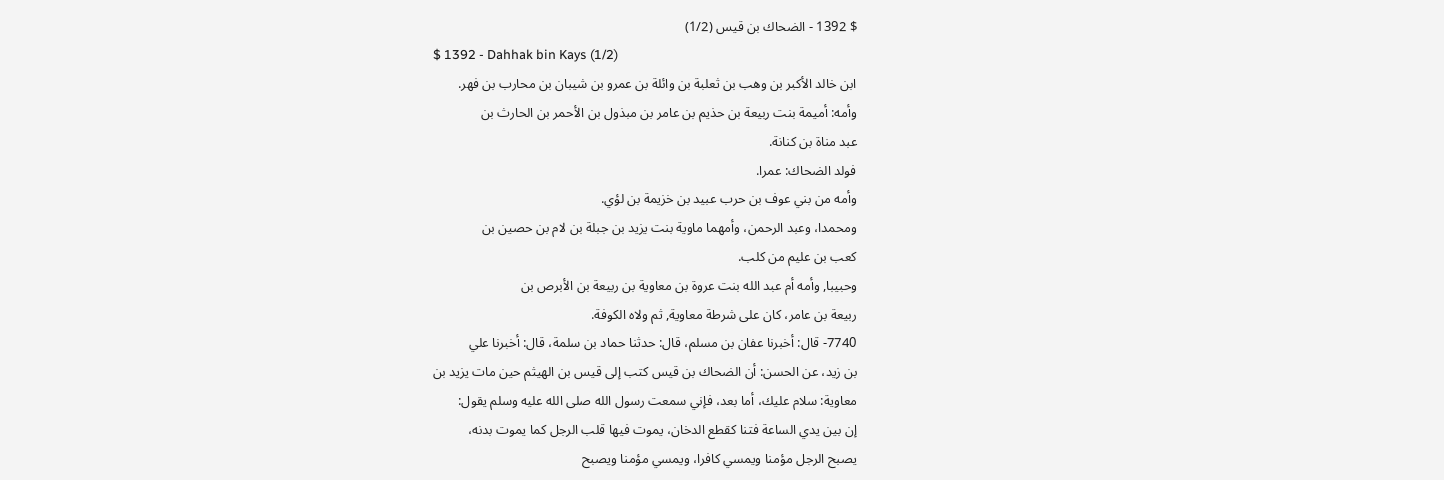$ 1392 - الضحاك بن قيس (1/2)
$ 1392 - Dahhak bin Kays (1/2)
ابن خالد الأكبر بن وهب بن ثعلبة بن وائلة بن عمرو بن شيبان بن محارب بن فهر.
وأمه: أميمة بنت ربيعة بن حذيم بن عامر بن مبذول بن الأحمر بن الحارث بن
عبد مناة بن كنانة.
فولد الضحاك: عمرا.
وأمه من بني عوف بن حرب عبيد بن خزيمة بن لؤي.
ومحمدا، وعبد الرحمن، وأمهما ماوية بنت يزيد بن جبلة بن لام بن حصين بن
كعب بن عليم من كلب.
وحبيبا, وأمه أم عبد الله بنت عروة بن معاوية بن ربيعة بن الأبرص بن
ربيعة بن عامر، كان على شرطة معاوية, ثم ولاه الكوفة.
7740- قال: أخبرنا عفان بن مسلم، قال: حدثنا حماد بن سلمة، قال: أخبرنا علي
بن زيد، عن الحسن: أن الضحاك بن قيس كتب إلى قيس بن الهيثم حين مات يزيد بن
معاوية: سلام عليك، أما بعد، فإني سمعت رسول الله صلى الله عليه وسلم يقول:
إن بين يدي الساعة فتنا كقطع الدخان، يموت فيها قلب الرجل كما يموت بدنه،
يصبح الرجل مؤمنا ويمسي كافرا، ويمسي مؤمنا ويصبح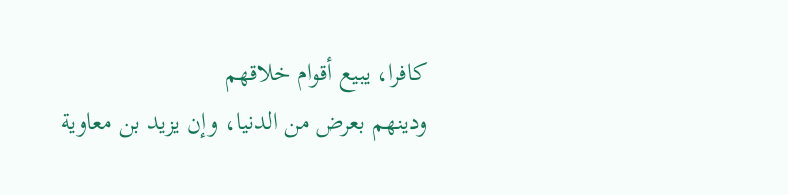كافرا، يبيع أقوام خلاقهم
ودينهم بعرض من الدنيا، وإن يزيد بن معاوية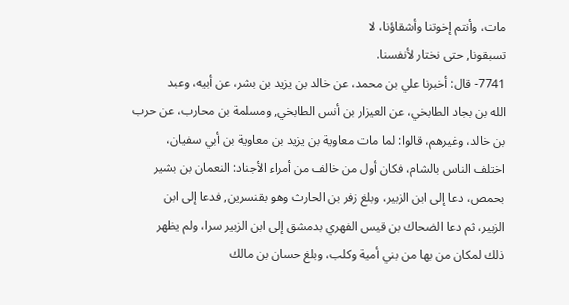مات، وأنتم إخوتنا وأشقاؤنا، لا
تسبقونا, حتى نختار لأنفسنا.
7741- قال: أخبرنا علي بن محمد، عن خالد بن يزيد بن بشر، عن أبيه، وعبد
الله بن بجاد الطابخي، عن العيزار بن أنس الطابخي, ومسلمة بن محارب، عن حرب
بن خالد، وغيرهم، قالوا: لما مات معاوية بن يزيد بن معاوية بن أبي سفيان،
اختلف الناس بالشام، فكان أول من خالف من أمراء الأجناد: النعمان بن بشير
بحمص، دعا إلى ابن الزبير، وبلغ زفر بن الحارث وهو بقنسرين, فدعا إلى ابن
الزبير، ثم دعا الضحاك بن قيس الفهري بدمشق إلى ابن الزبير سرا، ولم يظهر
ذلك لمكان من بها من بني أمية وكلب، وبلغ حسان بن مالك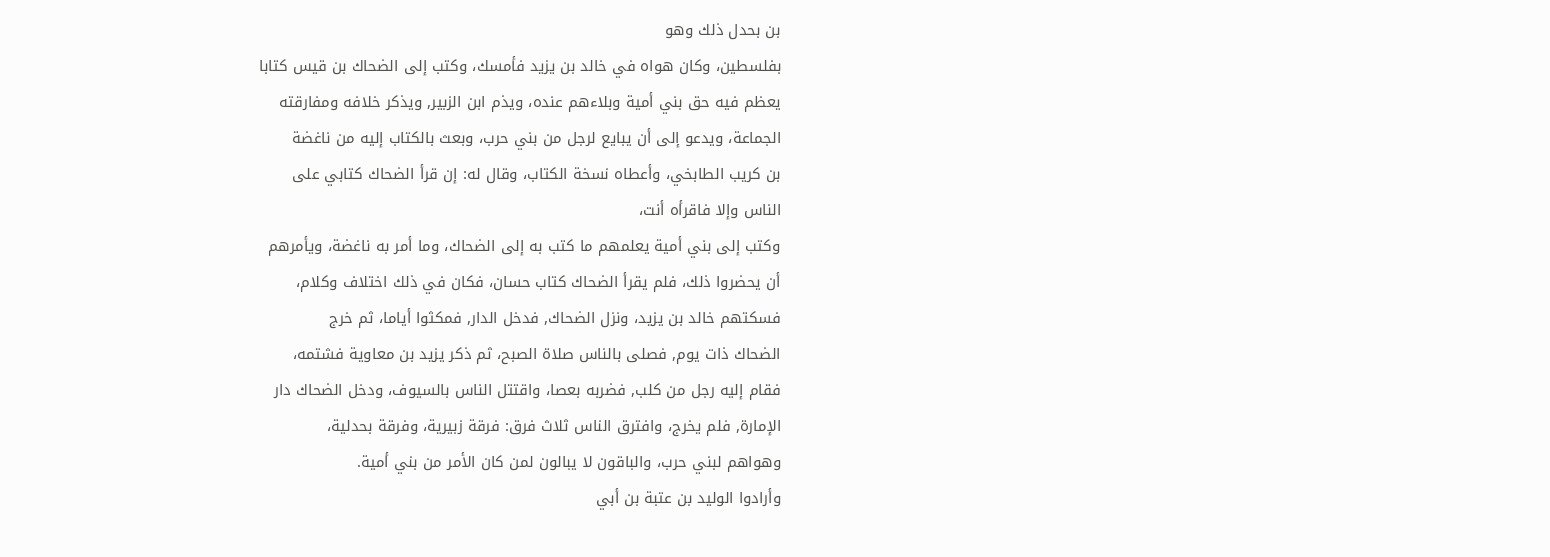بن بحدل ذلك وهو
بفلسطين، وكان هواه في خالد بن يزيد فأمسك، وكتب إلى الضحاك بن قيس كتابا
يعظم فيه حق بني أمية وبلاءهم عنده، ويذم ابن الزبير, ويذكر خلافه ومفارقته
الجماعة، ويدعو إلى أن يبايع لرجل من بني حرب، وبعث بالكتاب إليه من ناغضة
بن كريب الطابخي، وأعطاه نسخة الكتاب، وقال له: إن قرأ الضحاك كتابي على
الناس وإلا فاقرأه أنت،
وكتب إلى بني أمية يعلمهم ما كتب به إلى الضحاك، وما أمر به ناغضة، ويأمرهم
أن يحضروا ذلك، فلم يقرأ الضحاك كتاب حسان، فكان في ذلك اختلاف وكلام،
فسكتهم خالد بن يزيد، ونزل الضحاك, فدخل الدار, فمكثوا أياما، ثم خرج
الضحاك ذات يوم, فصلى بالناس صلاة الصبح، ثم ذكر يزيد بن معاوية فشتمه،
فقام إليه رجل من كلب, فضربه بعصا، واقتتل الناس بالسيوف، ودخل الضحاك دار
الإمارة, فلم يخرج، وافترق الناس ثلاث فرق: فرقة زبيرية، وفرقة بحدلية،
وهواهم لبني حرب، والباقون لا يبالون لمن كان الأمر من بني أمية.
وأرادوا الوليد بن عتبة بن أبي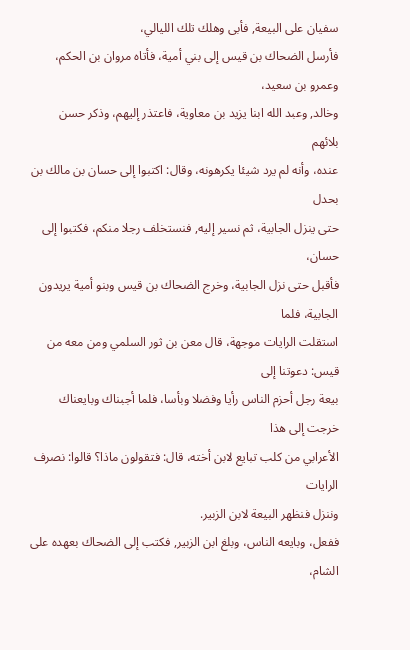سفيان على البيعة, فأبى وهلك تلك الليالي،
فأرسل الضحاك بن قيس إلى بني أمية، فأتاه مروان بن الحكم، وعمرو بن سعيد،
وخالد, وعبد الله ابنا يزيد بن معاوية، فاعتذر إليهم، وذكر حسن بلائهم
عنده، وأنه لم يرد شيئا يكرهونه، وقال: اكتبوا إلى حسان بن مالك بن بحدل
حتى ينزل الجابية، ثم نسير إليه, فنستخلف رجلا منكم، فكتبوا إلى حسان،
فأقبل حتى نزل الجابية، وخرج الضحاك بن قيس وبنو أمية يريدون الجابية، فلما
استقلت الرايات موجهة، قال معن بن ثور السلمي ومن معه من قيس: دعوتنا إلى
بيعة رجل أحزم الناس رأيا وفضلا وبأسا، فلما أجبناك وبايعناك خرجت إلى هذا
الأعرابي من كلب تبايع لابن أخته، قال: فتقولون ماذا؟ قالوا: نصرف الرايات
وننزل فنظهر البيعة لابن الزبير.
ففعل، وبايعه الناس، وبلغ ابن الزبير, فكتب إلى الضحاك بعهده على الشام،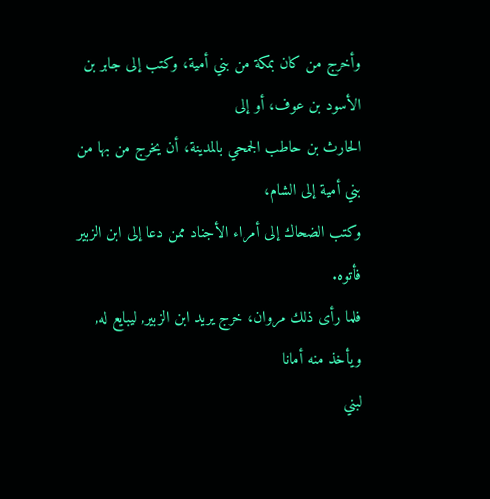وأخرج من كان بمكة من بني أمية، وكتب إلى جابر بن الأسود بن عوف، أو إلى
الحارث بن حاطب الجمحي بالمدينة، أن يخرج من بها من بني أمية إلى الشام،
وكتب الضحاك إلى أمراء الأجناد ممن دعا إلى ابن الزبير فأتوه.
فلما رأى ذلك مروان، خرج يريد ابن الزبير, ليبايع له, ويأخذ منه أمانا
لبني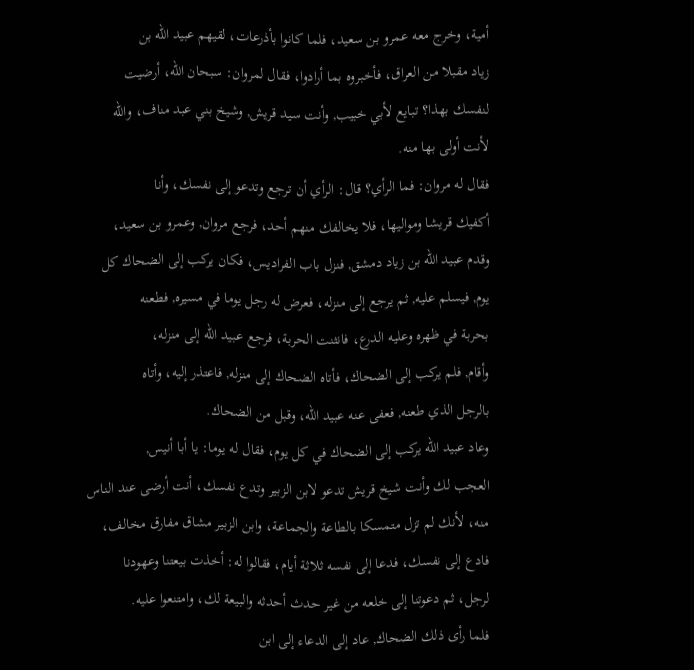أمية، وخرج معه عمرو بن سعيد، فلما كانوا بأذرعات، لقيهم عبيد الله بن
زياد مقبلا من العراق، فأخبروه بما أرادوا، فقال لمروان: سبحان الله، أرضيت
لنفسك بهذا؟ تبايع لأبي خبيب, وأنت سيد قريش, وشيخ بني عبد مناف، والله
لأنت أولى بها منه.
فقال له مروان: فما الرأي؟ قال: الرأي أن ترجع وتدعو إلى نفسك، وأنا
أكفيك قريشا ومواليها، فلا يخالفك منهم أحد، فرجع مروان, وعمرو بن سعيد،
وقدم عبيد الله بن زياد دمشق, فنزل باب الفراديس، فكان يركب إلى الضحاك كل
يوم, فيسلم عليه, ثم يرجع إلى منزله، فعرض له رجل يوما في مسيره, فطعنه
بحربة في ظهره وعليه الدرع، فانثنت الحربة، فرجع عبيد الله إلى منزله،
وأقام, فلم يركب إلى الضحاك، فأتاه الضحاك إلى منزله, فاعتذر إليه، وأتاه
بالرجل الذي طعنه, فعفى عنه عبيد الله، وقبل من الضحاك.
وعاد عبيد الله يركب إلى الضحاك في كل يوم، فقال له يوما: يا أبا أنيس,
العجب لك وأنت شيخ قريش تدعو لابن الزبير وتدع نفسك، أنت أرضى عند الناس
منه، لأنك لم تزل متمسكا بالطاعة والجماعة، وابن الزبير مشاق مفارق مخالف،
فادع إلى نفسك، فدعا إلى نفسه ثلاثة أيام، فقالوا له: أخذت بيعتنا وعهودنا
لرجل، ثم دعوتنا إلى خلعه من غير حدث أحدثه والبيعة لك، وامتنعوا عليه.
فلما رأى ذلك الضحاك, عاد إلى الدعاء إلى ابن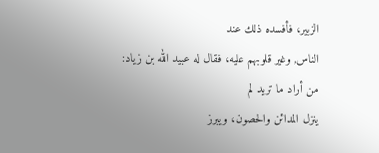الزبير، فأفسده ذلك عند
الناس, وغير قلوبهم عليه، فقال له عبيد الله بن زياد: من أراد ما تريد لم
ينزل المدائن والحصون، ويبرز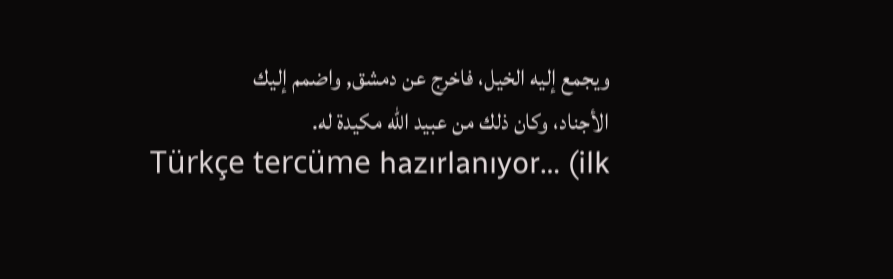ويجمع إليه الخيل، فاخرج عن دمشق, واضمم إليك
الأجناد، وكان ذلك من عبيد الله مكيدة له.
Türkçe tercüme hazırlanıyor… (ilk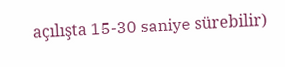açılışta 15-30 saniye sürebilir)